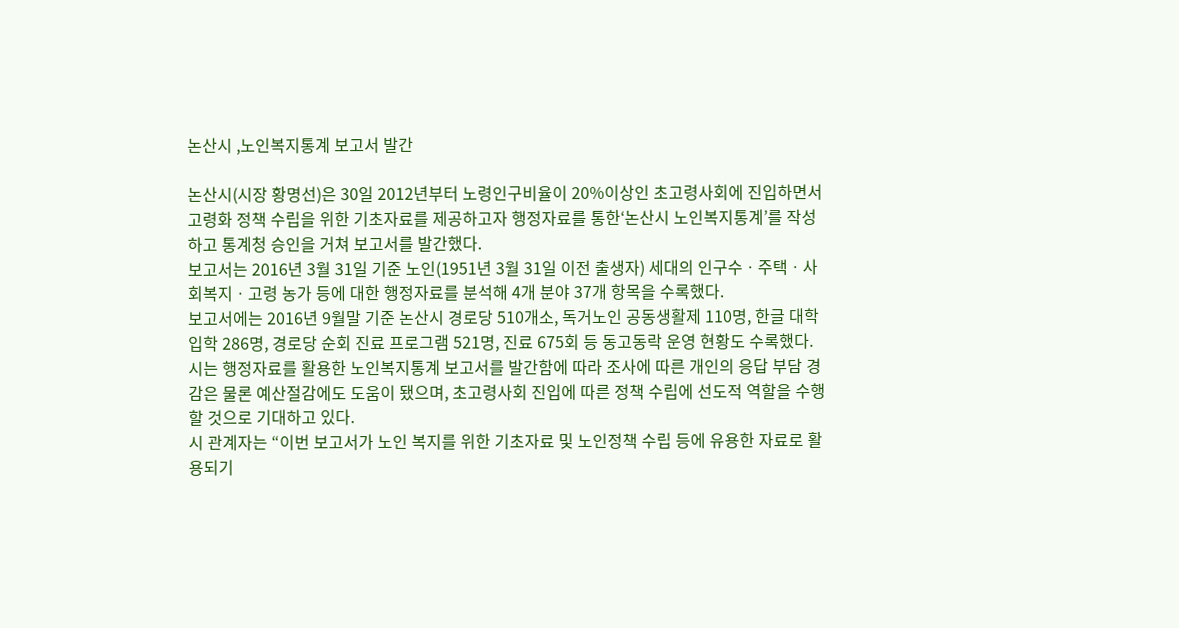논산시 ,노인복지통계 보고서 발간

논산시(시장 황명선)은 30일 2012년부터 노령인구비율이 20%이상인 초고령사회에 진입하면서 고령화 정책 수립을 위한 기초자료를 제공하고자 행정자료를 통한‘논산시 노인복지통계’를 작성하고 통계청 승인을 거쳐 보고서를 발간했다.
보고서는 2016년 3월 31일 기준 노인(1951년 3월 31일 이전 출생자) 세대의 인구수ㆍ주택ㆍ사회복지ㆍ고령 농가 등에 대한 행정자료를 분석해 4개 분야 37개 항목을 수록했다.
보고서에는 2016년 9월말 기준 논산시 경로당 510개소, 독거노인 공동생활제 110명, 한글 대학 입학 286명, 경로당 순회 진료 프로그램 521명, 진료 675회 등 동고동락 운영 현황도 수록했다.
시는 행정자료를 활용한 노인복지통계 보고서를 발간함에 따라 조사에 따른 개인의 응답 부담 경감은 물론 예산절감에도 도움이 됐으며, 초고령사회 진입에 따른 정책 수립에 선도적 역할을 수행할 것으로 기대하고 있다.
시 관계자는 “이번 보고서가 노인 복지를 위한 기초자료 및 노인정책 수립 등에 유용한 자료로 활용되기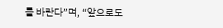를 바란다”며, “앞으로도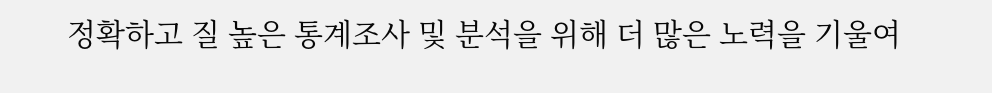정확하고 질 높은 통계조사 및 분석을 위해 더 많은 노력을 기울여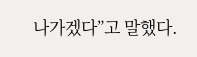나가겠다”고 말했다.